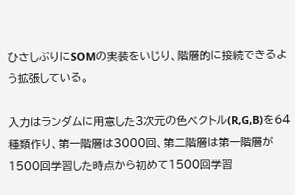ひさしぶりにSOMの実装をいじり、階層的に接続できるよう拡張している。

入力はランダムに用意した3次元の色ベクトル(R,G,B)を64種類作り、第一階層は3000回、第二階層は第一階層が1500回学習した時点から初めて1500回学習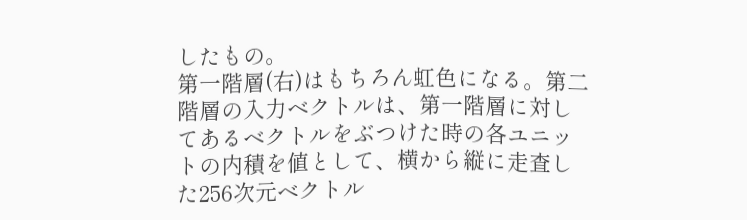したもの。
第一階層(右)はもちろん虹色になる。第二階層の入力ベクトルは、第一階層に対してあるベクトルをぶつけた時の各ユニットの内積を値として、横から縦に走査した256次元ベクトル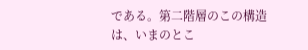である。第二階層のこの構造は、いまのとこ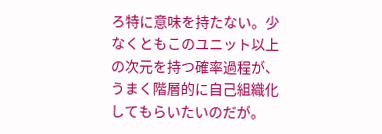ろ特に意味を持たない。少なくともこのユニット以上の次元を持つ確率過程が、うまく階層的に自己組織化してもらいたいのだが。